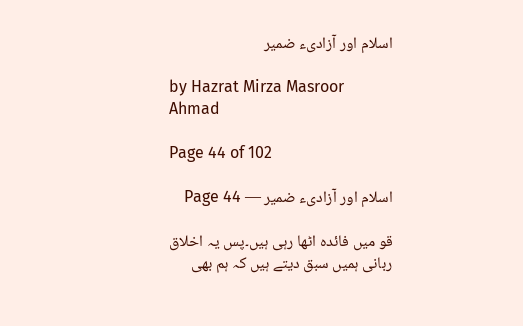اسلام اور آزادیء ضمیر

by Hazrat Mirza Masroor Ahmad

Page 44 of 102

اسلام اور آزادیء ضمیر — Page 44

قو میں فائدہ اٹھا رہی ہیں۔پس یہ اخلاق ربانی ہمیں سبق دیتے ہیں کہ ہم بھی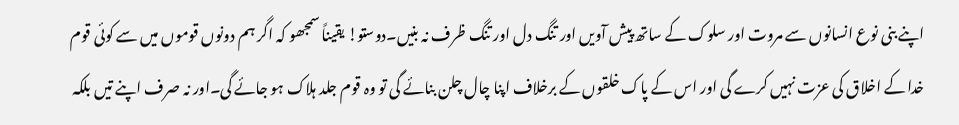اپنے بنی نوع انسانوں سے مروت اور سلوک کے ساتھ پیش آویں اور تنگ دل اور تنگ ظرف نہ بنیں۔دوستو! یقیناً سمجھو کہ اگر ہم دونوں قوموں میں سے کوئی قوم خدا کے اخلاق کی عزت نہیں کرے گی اور اس کے پاک خلقوں کے برخلاف اپنا چال چلن بنائے گی تو وہ قوم جلد ہلاک ہو جائے گی۔اور نہ صرف اپنے تیں بلکہ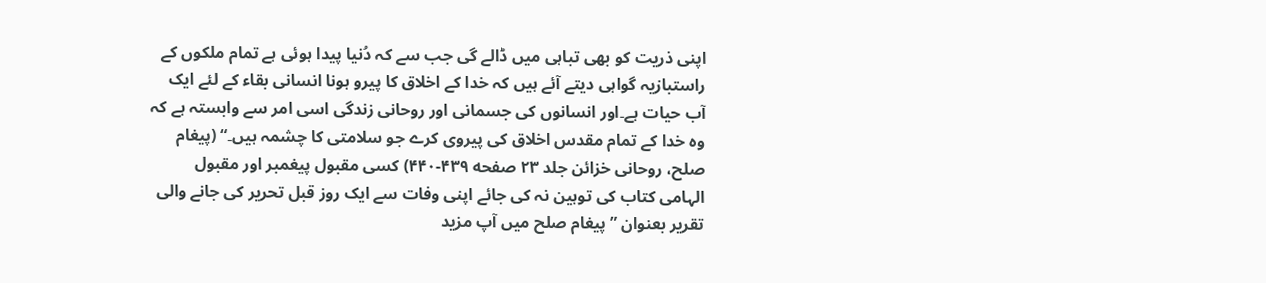اپنی ذریت کو بھی تباہی میں ڈالے گی جب سے کہ دُنیا پیدا ہوئی ہے تمام ملکوں کے راستبازیہ گواہی دیتے آئے ہیں کہ خدا کے اخلاق کا پیرو ہونا انسانی بقاء کے لئے ایک آب حیات ہے۔اور انسانوں کی جسمانی اور روحانی زندگی اسی امر سے وابستہ ہے کہ وہ خدا کے تمام مقدس اخلاق کی پیروی کرے جو سلامتی کا چشمہ ہیں۔“ (پیغام صلح، روحانی خزائن جلد ۲۳ صفحه ۴۳۹-۴۴۰) کسی مقبول پیغمبر اور مقبول الہامی کتاب کی توہین نہ کی جائے اپنی وفات سے ایک روز قبل تحریر کی جانے والی تقریر بعنوان ”پیغام صلح میں آپ مزید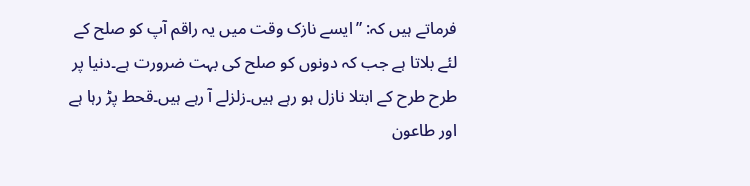فرماتے ہیں کہ: ”ایسے نازک وقت میں یہ راقم آپ کو صلح کے لئے بلاتا ہے جب کہ دونوں کو صلح کی بہت ضرورت ہے۔دنیا پر طرح طرح کے ابتلا نازل ہو رہے ہیں۔زلزلے آ رہے ہیں۔قحط پڑ رہا ہے اور طاعون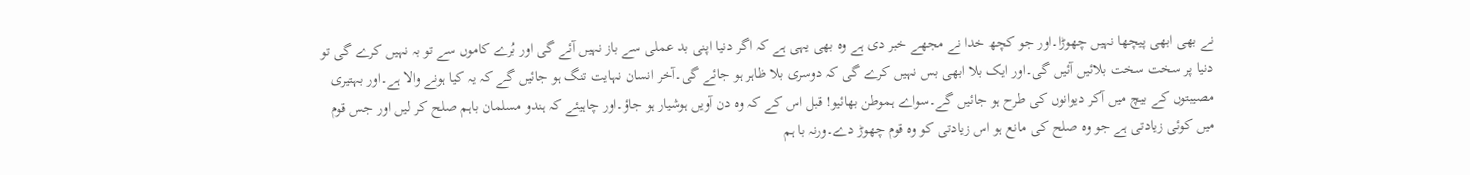نے بھی ابھی پیچھا نہیں چھوڑا۔اور جو کچھ خدا نے مجھے خبر دی ہے وہ بھی یہی ہے کہ اگر دنیا اپنی بد عملی سے باز نہیں آئے گی اور بُرے کاموں سے تو بہ نہیں کرے گی تو دنیا پر سخت سخت بلائیں آئیں گی۔اور ایک بلا ابھی بس نہیں کرے گی کہ دوسری بلا ظاہر ہو جائے گی۔آخر انسان نہایت تنگ ہو جائیں گے کہ یہ کیا ہونے والا ہے۔اور بہتیری مصیبتوں کے بیچ میں آکر دیوانوں کی طرح ہو جائیں گے۔سواے ہموطن بھائیو! قبل اس کے کہ وہ دن آویں ہوشیار ہو جاؤ۔اور چاہیئے کہ ہندو مسلمان باہم صلح کر لیں اور جس قوم میں کوئی زیادتی ہے جو وہ صلح کی مانع ہو اس زیادتی کو وہ قوم چھوڑ دے۔ورنہ با ہم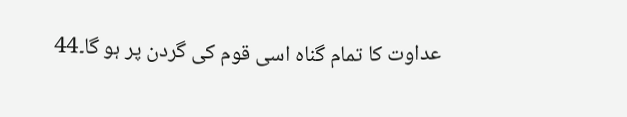عداوت کا تمام گناہ اسی قوم کی گردن پر ہو گا۔44